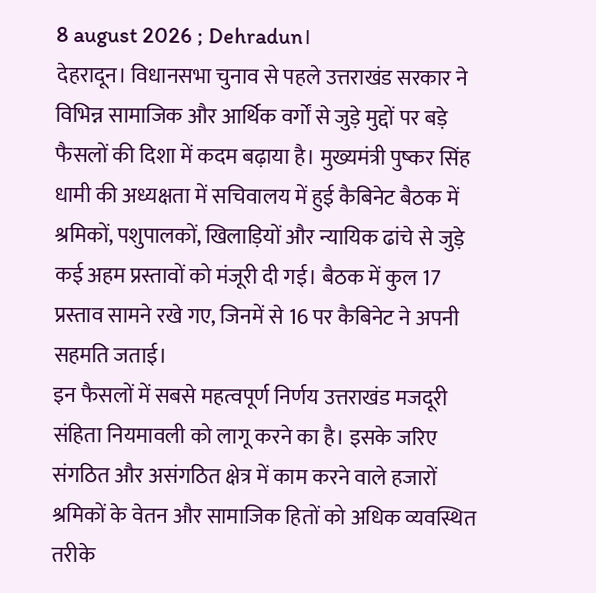8 august 2026 ; Dehradun।
देहरादून। विधानसभा चुनाव से पहले उत्तराखंड सरकार ने विभिन्न सामाजिक और आर्थिक वर्गों से जुड़े मुद्दों पर बड़े फैसलों की दिशा में कदम बढ़ाया है। मुख्यमंत्री पुष्कर सिंह धामी की अध्यक्षता में सचिवालय में हुई कैबिनेट बैठक में श्रमिकों, पशुपालकों, खिलाड़ियों और न्यायिक ढांचे से जुड़े कई अहम प्रस्तावों को मंजूरी दी गई। बैठक में कुल 17 प्रस्ताव सामने रखे गए, जिनमें से 16 पर कैबिनेट ने अपनी सहमति जताई।
इन फैसलों में सबसे महत्वपूर्ण निर्णय उत्तराखंड मजदूरी संहिता नियमावली को लागू करने का है। इसके जरिए संगठित और असंगठित क्षेत्र में काम करने वाले हजारों श्रमिकों के वेतन और सामाजिक हितों को अधिक व्यवस्थित तरीके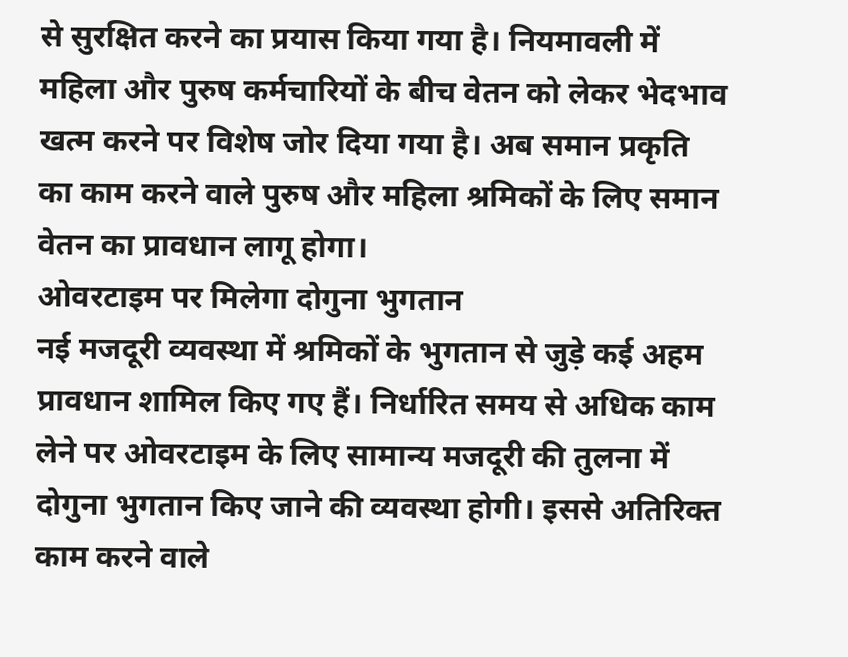से सुरक्षित करने का प्रयास किया गया है। नियमावली में महिला और पुरुष कर्मचारियों के बीच वेतन को लेकर भेदभाव खत्म करने पर विशेष जोर दिया गया है। अब समान प्रकृति का काम करने वाले पुरुष और महिला श्रमिकों के लिए समान वेतन का प्रावधान लागू होगा।
ओवरटाइम पर मिलेगा दोगुना भुगतान
नई मजदूरी व्यवस्था में श्रमिकों के भुगतान से जुड़े कई अहम प्रावधान शामिल किए गए हैं। निर्धारित समय से अधिक काम लेने पर ओवरटाइम के लिए सामान्य मजदूरी की तुलना में दोगुना भुगतान किए जाने की व्यवस्था होगी। इससे अतिरिक्त काम करने वाले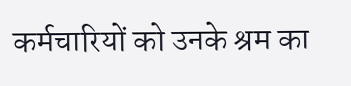कर्मचारियों को उनके श्रम का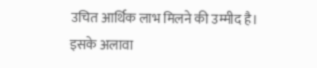उचित आर्थिक लाभ मिलने की उम्मीद है।
इसके अलावा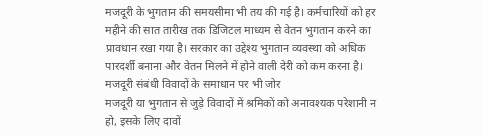मजदूरी के भुगतान की समयसीमा भी तय की गई है। कर्मचारियों को हर महीने की सात तारीख तक डिजिटल माध्यम से वेतन भुगतान करने का प्रावधान रखा गया है। सरकार का उद्देश्य भुगतान व्यवस्था को अधिक पारदर्शी बनाना और वेतन मिलने में होने वाली देरी को कम करना है।
मजदूरी संबंधी विवादों के समाधान पर भी जोर
मजदूरी या भुगतान से जुड़े विवादों में श्रमिकों को अनावश्यक परेशानी न हो, इसके लिए दावों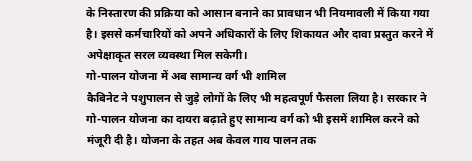के निस्तारण की प्रक्रिया को आसान बनाने का प्रावधान भी नियमावली में किया गया है। इससे कर्मचारियों को अपने अधिकारों के लिए शिकायत और दावा प्रस्तुत करने में अपेक्षाकृत सरल व्यवस्था मिल सकेगी।
गो-पालन योजना में अब सामान्य वर्ग भी शामिल
कैबिनेट ने पशुपालन से जुड़े लोगों के लिए भी महत्वपूर्ण फैसला लिया है। सरकार ने गो-पालन योजना का दायरा बढ़ाते हुए सामान्य वर्ग को भी इसमें शामिल करने को मंजूरी दी है। योजना के तहत अब केवल गाय पालन तक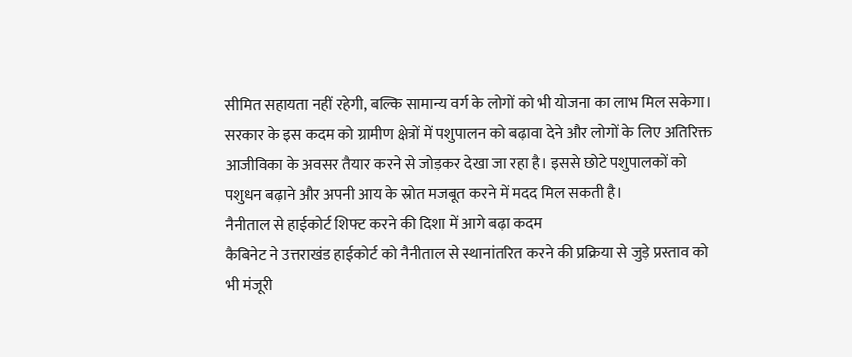सीमित सहायता नहीं रहेगी, बल्कि सामान्य वर्ग के लोगों को भी योजना का लाभ मिल सकेगा।
सरकार के इस कदम को ग्रामीण क्षेत्रों में पशुपालन को बढ़ावा देने और लोगों के लिए अतिरिक्त आजीविका के अवसर तैयार करने से जोड़कर देखा जा रहा है। इससे छोटे पशुपालकों को पशुधन बढ़ाने और अपनी आय के स्रोत मजबूत करने में मदद मिल सकती है।
नैनीताल से हाईकोर्ट शिफ्ट करने की दिशा में आगे बढ़ा कदम
कैबिनेट ने उत्तराखंड हाईकोर्ट को नैनीताल से स्थानांतरित करने की प्रक्रिया से जुड़े प्रस्ताव को भी मंजूरी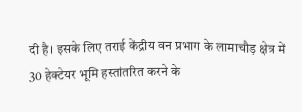दी है। इसके लिए तराई केंद्रीय वन प्रभाग के लामाचौड़ क्षेत्र में 30 हेक्टेयर भूमि हस्तांतरित करने के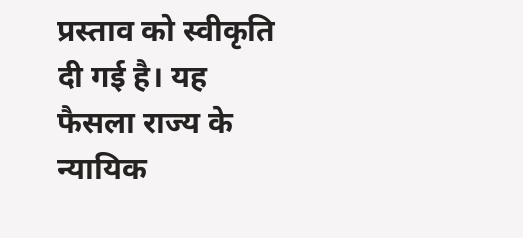प्रस्ताव को स्वीकृति दी गई है। यह फैसला राज्य के न्यायिक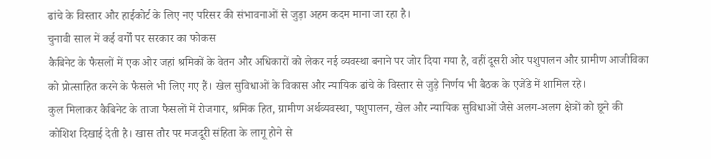ढांचे के विस्तार और हाईकोर्ट के लिए नए परिसर की संभावनाओं से जुड़ा अहम कदम माना जा रहा है।
चुनावी साल में कई वर्गों पर सरकार का फोकस
कैबिनेट के फैसलों में एक ओर जहां श्रमिकों के वेतन और अधिकारों को लेकर नई व्यवस्था बनाने पर जोर दिया गया है, वहीं दूसरी ओर पशुपालन और ग्रामीण आजीविका को प्रोत्साहित करने के फैसले भी लिए गए हैं। खेल सुविधाओं के विकास और न्यायिक ढांचे के विस्तार से जुड़े निर्णय भी बैठक के एजेंडे में शामिल रहे।
कुल मिलाकर कैबिनेट के ताजा फैसलों में रोजगार, श्रमिक हित, ग्रामीण अर्थव्यवस्था, पशुपालन, खेल और न्यायिक सुविधाओं जैसे अलग-अलग क्षेत्रों को छूने की कोशिश दिखाई देती है। खास तौर पर मजदूरी संहिता के लागू होने से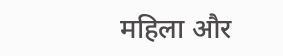महिला और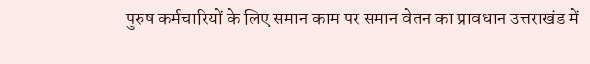पुरुष कर्मचारियों के लिए समान काम पर समान वेतन का प्रावधान उत्तराखंड में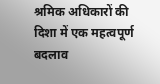श्रमिक अधिकारों की दिशा में एक महत्वपूर्ण बदलाव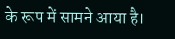के रूप में सामने आया है।